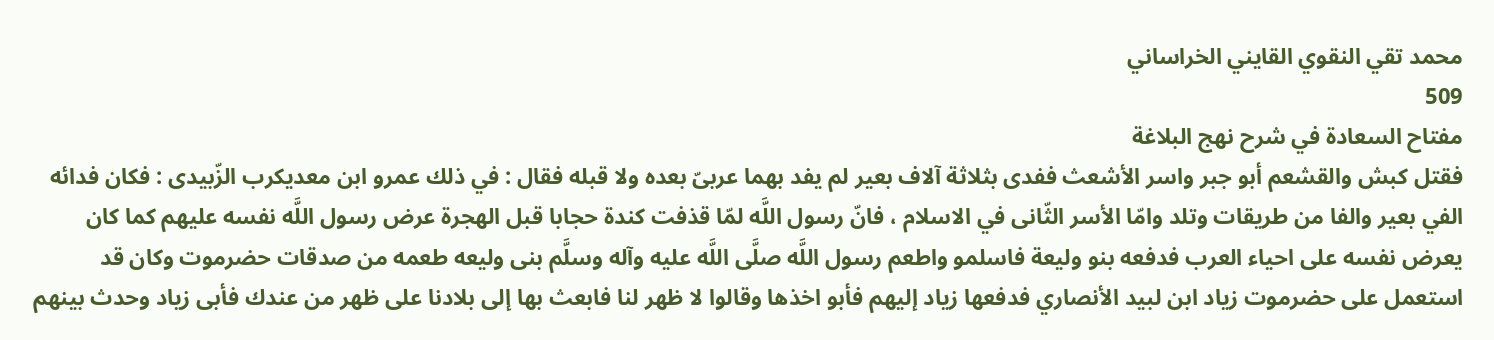محمد تقي النقوي القايني الخراساني
509
مفتاح السعادة في شرح نهج البلاغة
فقتل كبش والقشعم أبو جبر واسر الأشعث ففدى بثلاثة آلاف بعير لم يفد بهما عربىّ بعده ولا قبله فقال : في ذلك عمرو ابن معديكرب الزّبيدى : فكان فدائه الفي بعير والفا من طريقات وتلد وامّا الأسر الثّانى في الاسلام ، فانّ رسول اللَّه لمّا قذفت كندة حجابا قبل الهجرة عرض رسول اللَّه نفسه عليهم كما كان يعرض نفسه على احياء العرب فدفعه بنو وليعة فاسلمو واطعم رسول اللَّه صلَّى اللَّه عليه وآله وسلَّم بنى وليعه طعمه من صدقات حضرموت وكان قد استعمل على حضرموت زياد ابن لبيد الأنصاري فدفعها زياد إليهم فأبو اخذها وقالوا لا ظهر لنا فابعث بها إلى بلادنا على ظهر من عندك فأبى زياد وحدث بينهم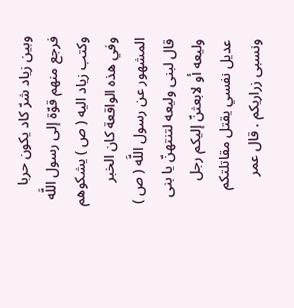وبين زياد شرّ كاد يكون حربا فرجع منهم قوّة إلى رسول اللَّه وكتب زياد اليه ( ص ) يشكوهم وفي هذه الواقعة كان الخبر المشهور عن رسول اللَّه ( ص ) قال لبنى وليعه لتنتهنّ يا بنى وليعه أو لابعثنّ إليكم رجل عديل نفسي يقتل مقاتلتكم ونسبى زراريكم . قال عمر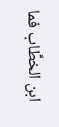ابن الخطَّاب فما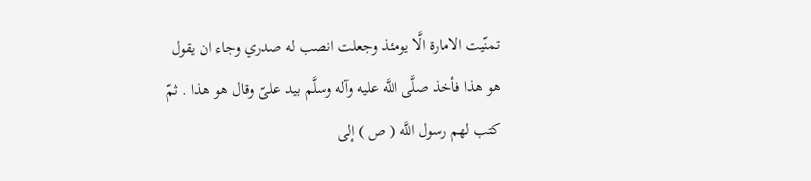تمنّيت الامارة الَّا يومئذ وجعلت انصب له صدري وجاء ان يقول هو هذا فأخذ صلَّى اللَّه عليه وآله وسلَّم بيد علىّ وقال هو هذا . ثمّ كتب لهم رسول اللَّه ( ص ) إلى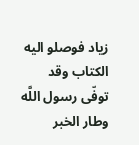زياد فوصلو اليه الكتاب وقد توفّى رسول اللَّه وطار الخبر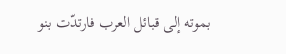بموته إلى قبائل العرب فارتدّت بنو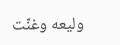وليعه وغنّت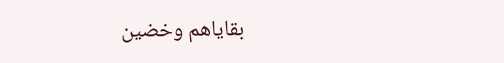بقاياهم وخضين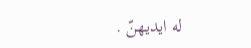له ايديهنّ .